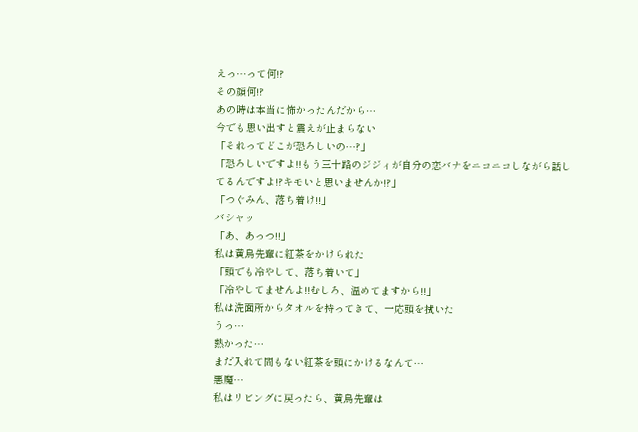えっ…って何!?
その顔何!?
あの時は本当に怖かったんだから…
今でも思い出すと震えが止まらない
「それってどこが恐ろしいの…?」
「恐ろしいですよ!!もう三十路のジジィが自分の恋バナをニコニコしながら話してるんですよ!?キモいと思いませんか!?」
「つぐみん、落ち着け!!」
バシャッ
「あ、あっつ!!」
私は黄鳥先輩に紅茶をかけられた
「頭でも冷やして、落ち着いて」
「冷やしてませんよ!!むしろ、温めてますから!!」
私は洗面所からタオルを持ってきて、一応頭を拭いた
うっ…
熱かった…
まだ入れて間もない紅茶を頭にかけるなんて…
悪魔…
私はリビングに戻ったら、黄鳥先輩は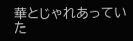華とじゃれあっていた